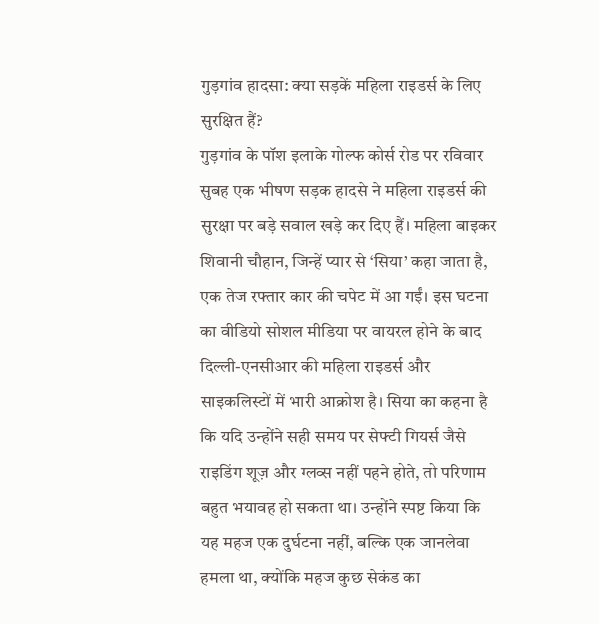गुड़गांव हादसा: क्या सड़कें महिला राइडर्स के लिए सुरक्षित हैं?
गुड़गांव के पॉश इलाके गोल्फ कोर्स रोड पर रविवार सुबह एक भीषण सड़क हादसे ने महिला राइडर्स की सुरक्षा पर बड़े सवाल खड़े कर दिए हैं। महिला बाइकर शिवानी चौहान, जिन्हें प्यार से ‘सिया’ कहा जाता है, एक तेज रफ्तार कार की चपेट में आ गईं। इस घटना का वीडियो सोशल मीडिया पर वायरल होने के बाद दिल्ली-एनसीआर की महिला राइडर्स और साइकलिस्टों में भारी आक्रोश है। सिया का कहना है कि यदि उन्होंने सही समय पर सेफ्टी गियर्स जैसे राइडिंग शूज़ और ग्लव्स नहीं पहने होते, तो परिणाम बहुत भयावह हो सकता था। उन्होंने स्पष्ट किया कि यह महज एक दुर्घटना नहीं, बल्कि एक जानलेवा हमला था, क्योंकि महज कुछ सेकंड का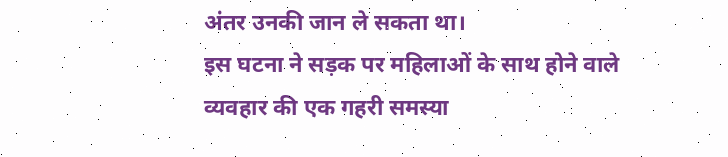अंतर उनकी जान ले सकता था।
इस घटना ने सड़क पर महिलाओं के साथ होने वाले व्यवहार की एक गहरी समस्या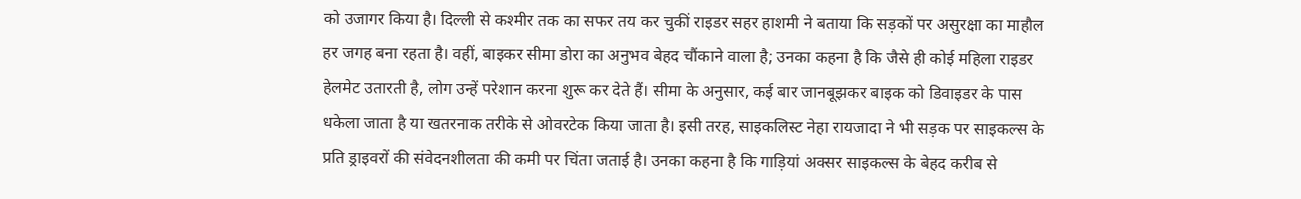को उजागर किया है। दिल्ली से कश्मीर तक का सफर तय कर चुकीं राइडर सहर हाशमी ने बताया कि सड़कों पर असुरक्षा का माहौल हर जगह बना रहता है। वहीं, बाइकर सीमा डोरा का अनुभव बेहद चौंकाने वाला है; उनका कहना है कि जैसे ही कोई महिला राइडर हेलमेट उतारती है, लोग उन्हें परेशान करना शुरू कर देते हैं। सीमा के अनुसार, कई बार जानबूझकर बाइक को डिवाइडर के पास धकेला जाता है या खतरनाक तरीके से ओवरटेक किया जाता है। इसी तरह, साइकलिस्ट नेहा रायजादा ने भी सड़क पर साइकल्स के प्रति ड्राइवरों की संवेदनशीलता की कमी पर चिंता जताई है। उनका कहना है कि गाड़ियां अक्सर साइकल्स के बेहद करीब से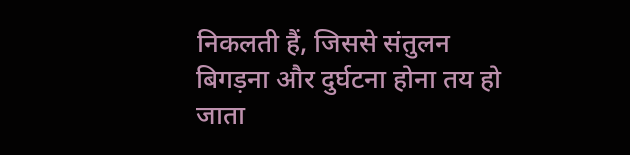निकलती हैं, जिससे संतुलन बिगड़ना और दुर्घटना होना तय हो जाता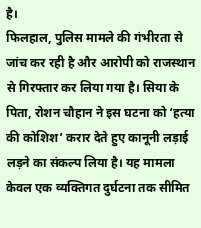है।
फिलहाल, पुलिस मामले की गंभीरता से जांच कर रही है और आरोपी को राजस्थान से गिरफ्तार कर लिया गया है। सिया के पिता, रोशन चौहान ने इस घटना को ‘हत्या की कोशिश’ करार देते हुए कानूनी लड़ाई लड़ने का संकल्प लिया है। यह मामला केवल एक व्यक्तिगत दुर्घटना तक सीमित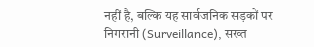नहीं है, बल्कि यह सार्वजनिक सड़कों पर निगरानी (Surveillance), सख्त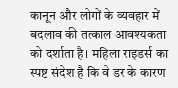कानून और लोगों के व्यवहार में बदलाव की तत्काल आवश्यकता को दर्शाता है। महिला राइडर्स का स्पष्ट संदेश है कि वे डर के कारण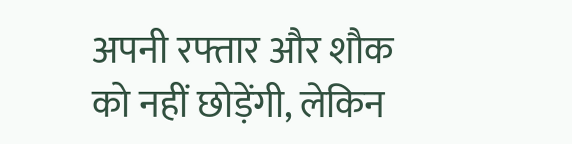अपनी रफ्तार और शौक को नहीं छोड़ेंगी, लेकिन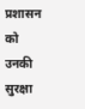प्रशासन को उनकी सुरक्षा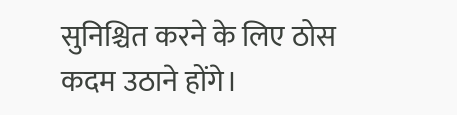सुनिश्चित करने के लिए ठोस कदम उठाने होंगे।